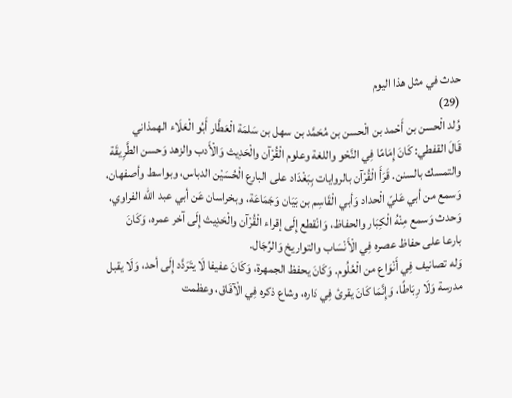حدث في مثل هذا اليوم
(29)
وُلد الْحسن بن أَحْمد بن الْحسن بن مُحَمَّد بن سهل بن سَلمَة الْعَطَّار أَبُو الْعَلَاء الهمذاني
قَالَ القفطي: كَانَ إِمَامًا فِي النَّحْو واللغة وعلوم الْقُرْآن والْحَدِيث وَالْأَدب والزهد وَحسن الطَّرِيقَة والتمسك بالسنن. قَرَأَ الْقُرْآن بالروايات بِبَغْدَاد على البارع الْحُسَيْن الدباس، وبواسط وأصفهان، وَسمع من أبي عَليّ الْحداد وَأبي الْقَاسِم بن بَيَان وَجَمَاعَة، وبخراسان عَن أبي عبد الله الفراوي، وَحدث وَسمع مِنْهُ الْكِبَار والحفاظ، وَانْقطع إِلَى إقراء الْقُرْآن والْحَدِيث إِلَى آخر عمره، وَكَانَ بارعا على حفاظ عصره فِي الْأَنْسَاب والتواريخ وَالرِّجَال.
وَله تصانيف فِي أَنْوَاع من الْعُلُوم. وَكَانَ يحفظ الجمهرة، وَكَانَ عفيفا لَا يتَرَدَّد إِلَى أحد، وَلَا يقبل مدرسة وَلَا رِبَاطًا، وَإِنَّمَا كَانَ يقرئ فِي دَاره، وشاع ذكره فِي الْآفَاق، وعظمت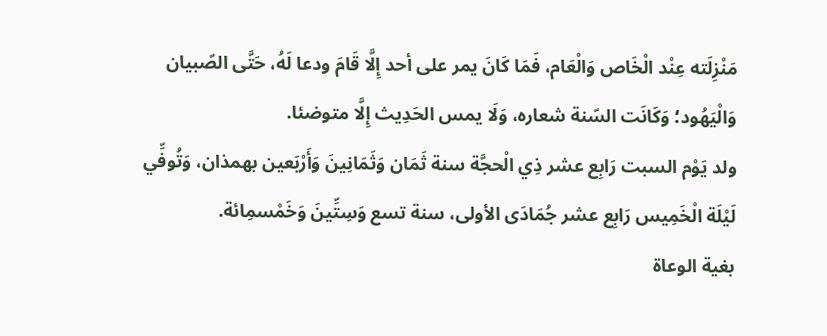مَنْزِلَته عِنْد الْخَاص وَالْعَام، فَمَا كَانَ يمر على أحد إِلَّا قَامَ ودعا لَهُ، حَتَّى الصّبيان وَالْيَهُود؛ وَكَانَت السّنة شعاره، وَلَا يمس الحَدِيث إِلَّا متوضئا.
ولد يَوْم السبت رَابِع عشر ذِي الْحجَّة سنة ثَمَان وَثَمَانِينَ وَأَرْبَعين بهمذان، وَتُوفِّي لَيْلَة الْخَمِيس رَابِع عشر جُمَادَى الأولى، سنة تسع وَسِتِّينَ وَخَمْسمِائة.
بغية الوعاة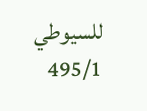للسيوطي
495/1